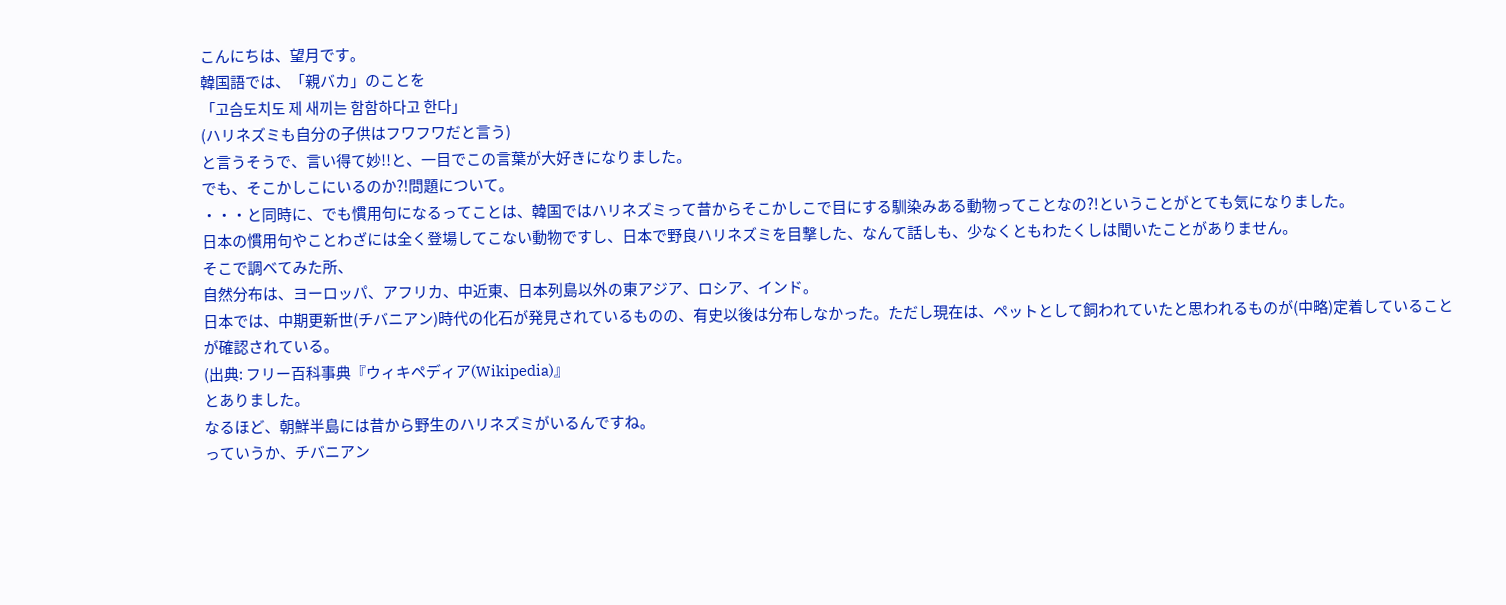こんにちは、望月です。
韓国語では、「親バカ」のことを
「고슴도치도 제 새끼는 함함하다고 한다」
(ハリネズミも自分の子供はフワフワだと言う)
と言うそうで、言い得て妙!!と、一目でこの言葉が大好きになりました。
でも、そこかしこにいるのか?!問題について。
・・・と同時に、でも慣用句になるってことは、韓国ではハリネズミって昔からそこかしこで目にする馴染みある動物ってことなの?!ということがとても気になりました。
日本の慣用句やことわざには全く登場してこない動物ですし、日本で野良ハリネズミを目撃した、なんて話しも、少なくともわたくしは聞いたことがありません。
そこで調べてみた所、
自然分布は、ヨーロッパ、アフリカ、中近東、日本列島以外の東アジア、ロシア、インド。
日本では、中期更新世(チバニアン)時代の化石が発見されているものの、有史以後は分布しなかった。ただし現在は、ペットとして飼われていたと思われるものが(中略)定着していることが確認されている。
(出典: フリー百科事典『ウィキペディア(Wikipedia)』
とありました。
なるほど、朝鮮半島には昔から野生のハリネズミがいるんですね。
っていうか、チバニアン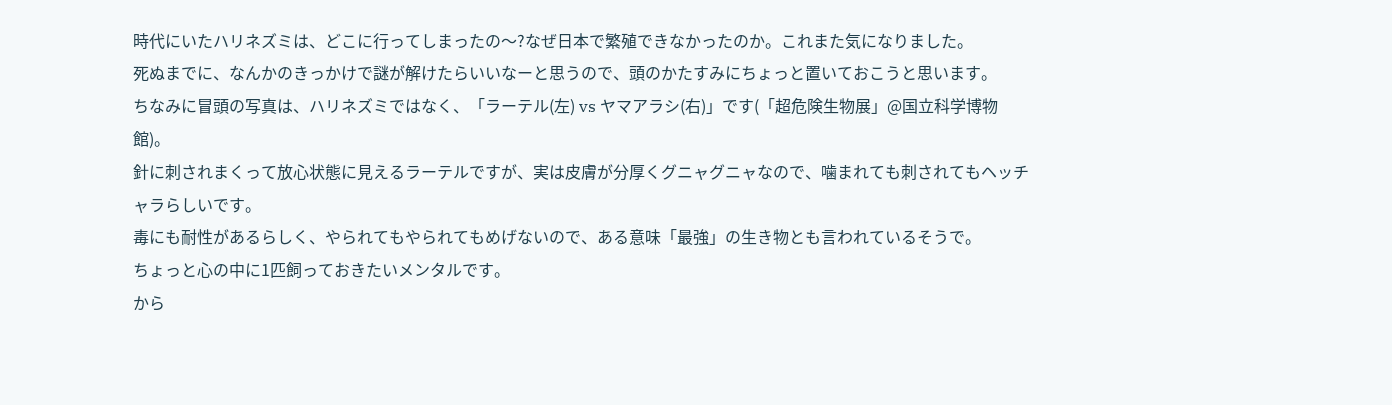時代にいたハリネズミは、どこに行ってしまったの〜?なぜ日本で繁殖できなかったのか。これまた気になりました。
死ぬまでに、なんかのきっかけで謎が解けたらいいなーと思うので、頭のかたすみにちょっと置いておこうと思います。
ちなみに冒頭の写真は、ハリネズミではなく、「ラーテル(左) vs ヤマアラシ(右)」です(「超危険生物展」@国立科学博物館)。
針に刺されまくって放心状態に見えるラーテルですが、実は皮膚が分厚くグニャグニャなので、噛まれても刺されてもヘッチャラらしいです。
毒にも耐性があるらしく、やられてもやられてもめげないので、ある意味「最強」の生き物とも言われているそうで。
ちょっと心の中に1匹飼っておきたいメンタルです。
から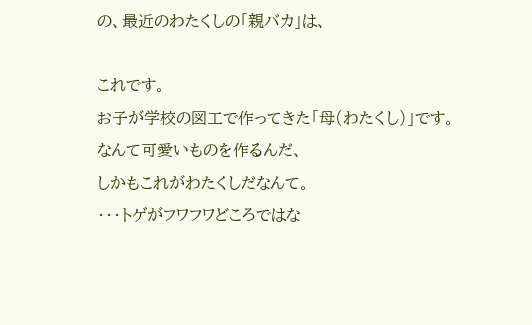の、最近のわたくしの「親バカ」は、

これです。
お子が学校の図工で作ってきた「母(わたくし)」です。
なんて可愛いものを作るんだ、
しかもこれがわたくしだなんて。
・・・トゲがフワフワどころではな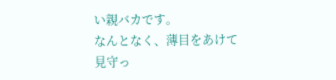い親バカです。
なんとなく、薄目をあけて見守っ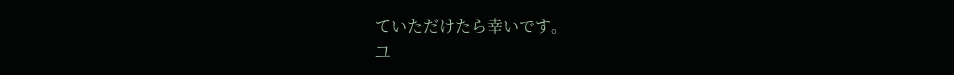ていただけたら幸いです。
그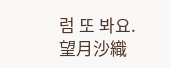럼 또 봐요.
望月沙織